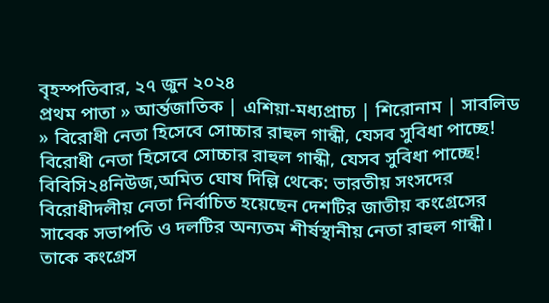বৃহস্পতিবার, ২৭ জুন ২০২৪
প্রথম পাতা » আর্ন্তজাতিক | এশিয়া-মধ্যপ্রাচ্য | শিরোনাম | সাবলিড » বিরোধী নেতা হিসেবে সোচ্চার রাহুল গান্ধী, যেসব সুবিধা পাচ্ছে!
বিরোধী নেতা হিসেবে সোচ্চার রাহুল গান্ধী, যেসব সুবিধা পাচ্ছে!
বিবিসি২৪নিউজ,অমিত ঘোষ দিল্লি থেকে: ভারতীয় সংসদের বিরোধীদলীয় নেতা নির্বাচিত হয়েছেন দেশটির জাতীয় কংগ্রেসের সাবেক সভাপতি ও দলটির অন্যতম শীর্ষস্থানীয় নেতা রাহুল গান্ধী। তাকে কংগ্রেস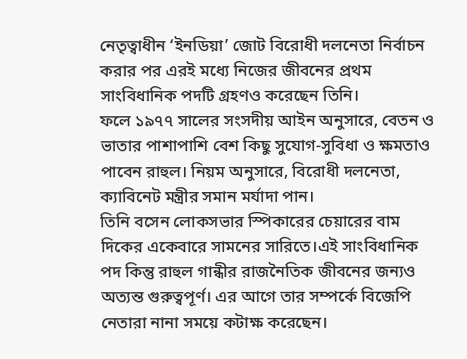নেতৃত্বাধীন ‘ইনডিয়া’ জোট বিরোধী দলনেতা নির্বাচন করার পর এরই মধ্যে নিজের জীবনের প্রথম সাংবিধানিক পদটি গ্রহণও করেছেন তিনি।
ফলে ১৯৭৭ সালের সংসদীয় আইন অনুসারে, বেতন ও ভাতার পাশাপাশি বেশ কিছু সুযোগ-সুবিধা ও ক্ষমতাও পাবেন রাহুল। নিয়ম অনুসারে, বিরোধী দলনেতা, ক্যাবিনেট মন্ত্রীর সমান মর্যাদা পান।
তিনি বসেন লোকসভার স্পিকারের চেয়ারের বাম দিকের একেবারে সামনের সারিতে।এই সাংবিধানিক পদ কিন্তু রাহুল গান্ধীর রাজনৈতিক জীবনের জন্যও অত্যন্ত গুরুত্বপূর্ণ। এর আগে তার সম্পর্কে বিজেপি নেতারা নানা সময়ে কটাক্ষ করেছেন।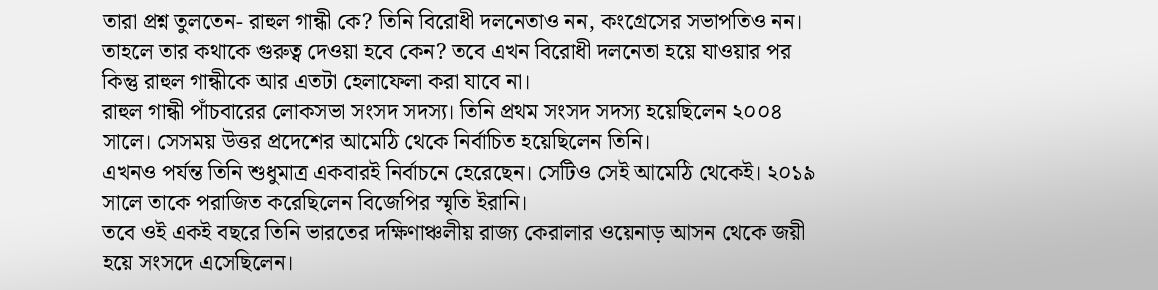তারা প্রশ্ন তুলতেন- রাহুল গান্ধী কে? তিনি বিরোধী দলনেতাও নন, কংগ্রেসের সভাপতিও নন।
তাহলে তার কথাকে গুরুত্ব দেওয়া হবে কেন? তবে এখন বিরোধী দলনেতা হয়ে যাওয়ার পর কিন্তু রাহুল গান্ধীকে আর এতটা হেলাফেলা করা যাবে না।
রাহুল গান্ধী পাঁচবারের লোকসভা সংসদ সদস্য। তিনি প্রথম সংসদ সদস্য হয়েছিলেন ২০০৪ সালে। সেসময় উত্তর প্রদেশের আমেঠি থেকে নির্বাচিত হয়েছিলেন তিনি।
এখনও পর্যন্ত তিনি শুধুমাত্র একবারই নির্বাচনে হেরেছেন। সেটিও সেই আমেঠি থেকেই। ২০১৯ সালে তাকে পরাজিত করেছিলেন বিজেপির স্মৃতি ইরানি।
তবে ওই একই বছরে তিনি ভারতের দক্ষিণাঞ্চলীয় রাজ্য কেরালার ওয়েনাড় আসন থেকে জয়ী হয়ে সংসদে এসেছিলেন।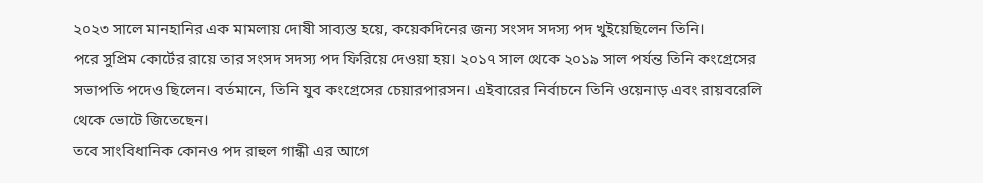২০২৩ সালে মানহানির এক মামলায় দোষী সাব্যস্ত হয়ে, কয়েকদিনের জন্য সংসদ সদস্য পদ খুইয়েছিলেন তিনি।
পরে সুপ্রিম কোর্টের রায়ে তার সংসদ সদস্য পদ ফিরিয়ে দেওয়া হয়। ২০১৭ সাল থেকে ২০১৯ সাল পর্যন্ত তিনি কংগ্রেসের সভাপতি পদেও ছিলেন। বর্তমানে, তিনি যুব কংগ্রেসের চেয়ারপারসন। এইবারের নির্বাচনে তিনি ওয়েনাড় এবং রায়বরেলি থেকে ভোটে জিতেছেন।
তবে সাংবিধানিক কোনও পদ রাহুল গান্ধী এর আগে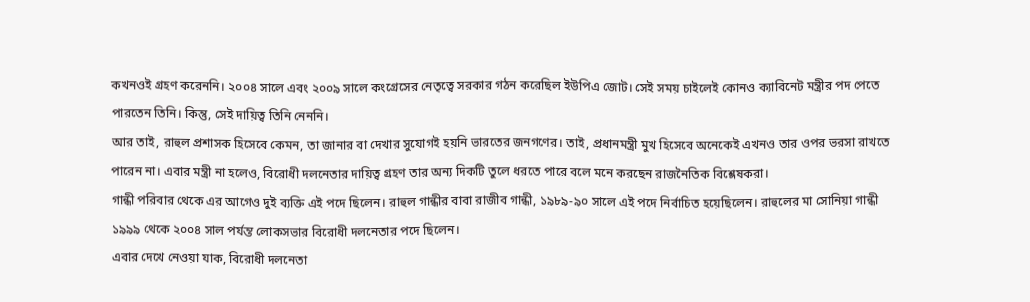কখনওই গ্রহণ করেননি। ২০০৪ সালে এবং ২০০৯ সালে কংগ্রেসের নেতৃত্বে সরকার গঠন করেছিল ইউপিএ জোট। সেই সময় চাইলেই কোনও ক্যাবিনেট মন্ত্রীর পদ পেতে পারতেন তিনি। কিন্তু, সেই দায়িত্ব তিনি নেননি।
আর তাই, রাহুল প্রশাসক হিসেবে কেমন, তা জানার বা দেখার সুযোগই হয়নি ভারতের জনগণের। তাই, প্রধানমন্ত্রী মুখ হিসেবে অনেকেই এখনও তার ওপর ভরসা রাখতে পারেন না। এবার মন্ত্রী না হলেও, বিরোধী দলনেতার দায়িত্ব গ্রহণ তার অন্য দিকটি তুলে ধরতে পারে বলে মনে করছেন রাজনৈতিক বিশ্লেষকরা।
গান্ধী পরিবার থেকে এর আগেও দুই ব্যক্তি এই পদে ছিলেন। রাহুল গান্ধীর বাবা রাজীব গান্ধী, ১৯৮৯-৯০ সালে এই পদে নির্বাচিত হয়েছিলেন। রাহুলের মা সোনিয়া গান্ধী ১৯৯৯ থেকে ২০০৪ সাল পর্যন্ত লোকসভার বিরোধী দলনেতার পদে ছিলেন।
এবার দেখে নেওয়া যাক, বিরোধী দলনেতা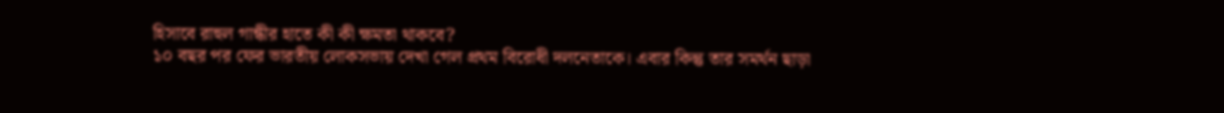হিসাবে রাহুল গান্ধীর হাতে কী কী ক্ষমতা থাকবে?
১০ বছর পর ফের ভারতীয় লোকসভায় দেখা গেল প্রথম বিরোধী দলনেতাকে। এবার কিন্তু তার সমর্থন ছাড়া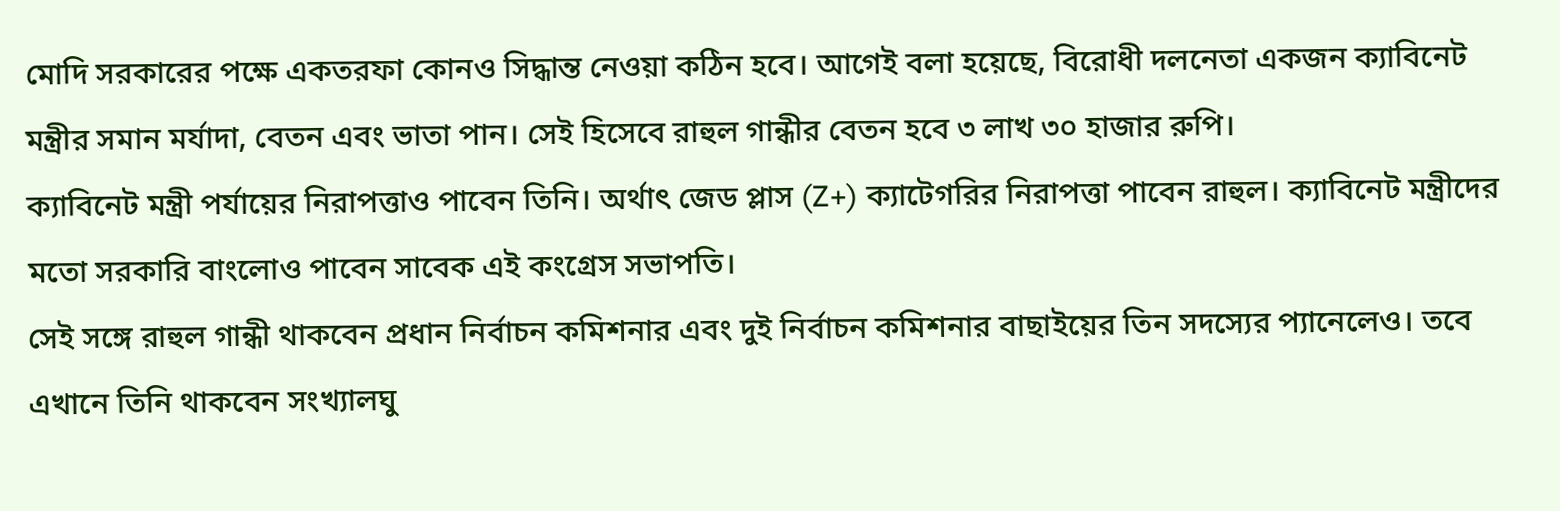মোদি সরকারের পক্ষে একতরফা কোনও সিদ্ধান্ত নেওয়া কঠিন হবে। আগেই বলা হয়েছে, বিরোধী দলনেতা একজন ক্যাবিনেট মন্ত্রীর সমান মর্যাদা, বেতন এবং ভাতা পান। সেই হিসেবে রাহুল গান্ধীর বেতন হবে ৩ লাখ ৩০ হাজার রুপি।
ক্যাবিনেট মন্ত্রী পর্যায়ের নিরাপত্তাও পাবেন তিনি। অর্থাৎ জেড প্লাস (Z+) ক্যাটেগরির নিরাপত্তা পাবেন রাহুল। ক্যাবিনেট মন্ত্রীদের মতো সরকারি বাংলোও পাবেন সাবেক এই কংগ্রেস সভাপতি।
সেই সঙ্গে রাহুল গান্ধী থাকবেন প্রধান নির্বাচন কমিশনার এবং দুই নির্বাচন কমিশনার বাছাইয়ের তিন সদস্যের প্যানেলেও। তবে এখানে তিনি থাকবেন সংখ্যালঘু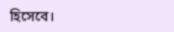হিসেবে।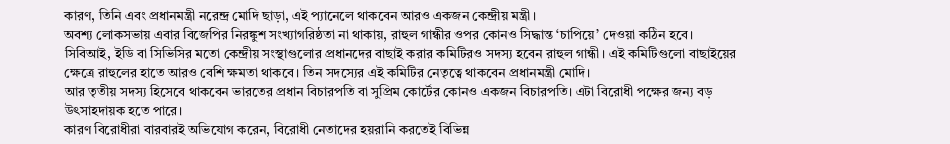কারণ, তিনি এবং প্রধানমন্ত্রী নরেন্দ্র মোদি ছাড়া, এই প্যানেলে থাকবেন আরও একজন কেন্দ্রীয় মন্ত্রী।
অবশ্য লোকসভায় এবার বিজেপির নিরঙ্কুশ সংখ্যাগরিষ্ঠতা না থাকায়, রাহুল গান্ধীর ওপর কোনও সিদ্ধান্ত ‘চাপিয়ে’ দেওয়া কঠিন হবে।
সিবিআই, ইডি বা সিভিসির মতো কেন্দ্রীয় সংস্থাগুলোর প্রধানদের বাছাই করার কমিটিরও সদস্য হবেন রাহুল গান্ধী। এই কমিটিগুলো বাছাইয়ের ক্ষেত্রে রাহুলের হাতে আরও বেশি ক্ষমতা থাকবে। তিন সদস্যের এই কমিটির নেতৃত্বে থাকবেন প্রধানমন্ত্রী মোদি।
আর তৃতীয় সদস্য হিসেবে থাকবেন ভারতের প্রধান বিচারপতি বা সুপ্রিম কোর্টের কোনও একজন বিচারপতি। এটা বিরোধী পক্ষের জন্য বড় উৎসাহদায়ক হতে পারে।
কারণ বিরোধীরা বারবারই অভিযোগ করেন, বিরোধী নেতাদের হয়রানি করতেই বিভিন্ন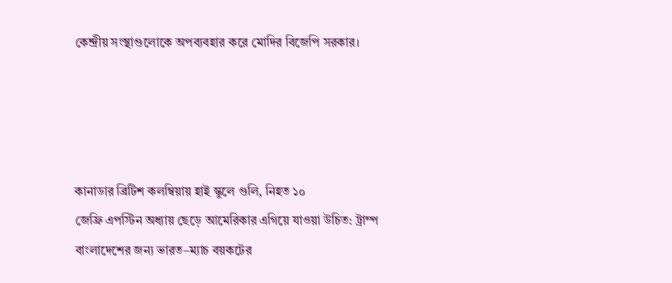কেন্দ্রীয় সংস্থাগুলোকে অপব্যবহার করে মোদির বিজেপি সরকার।




কানাডার ব্রিটিশ কলম্বিয়ায় হাই স্কুলে গুলি, নিহত ১০
জেফ্রি এপস্টিন অধ্যায় ছেড়ে আমেরিকার এগিয়ে যাওয়া উচিত: ট্রাম্প
বাংলাদেশের জন্য ভারত–ম্যাচ বয়কটের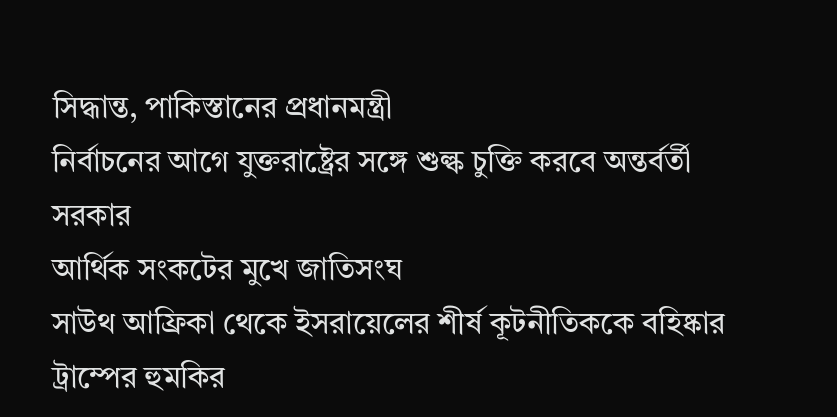সিদ্ধান্ত, পাকিস্তানের প্রধানমন্ত্রী
নির্বাচনের আগে যুক্তরাষ্ট্রের সঙ্গে শুল্ক চুক্তি করবে অন্তর্বর্তী সরকার
আর্থিক সংকটের মুখে জাতিসংঘ
সাউথ আফ্রিকা থেকে ইসরায়েলের শীর্ষ কূটনীতিককে বহিষ্কার
ট্রাম্পের হুমকির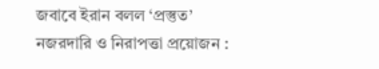জবাবে ইরান বলল ‘প্রস্তুত’
নজরদারি ও নিরাপত্তা প্রয়োজন :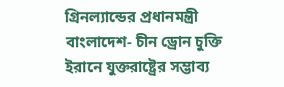গ্রিনল্যান্ডের প্রধানমন্ত্রী
বাংলাদেশ- চীন ড্রোন চুক্তি
ইরানে যুক্তরাষ্ট্রের সম্ভাব্য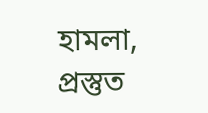হামলা, প্রস্তুত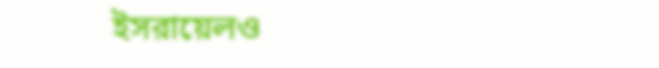ইসরায়েলও